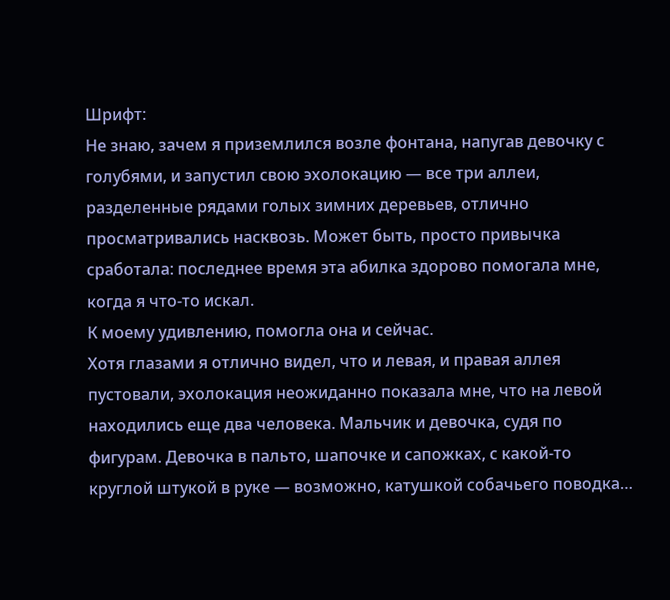Шрифт:
Не знаю, зачем я приземлился возле фонтана, напугав девочку с голубями, и запустил свою эхолокацию — все три аллеи, разделенные рядами голых зимних деревьев, отлично просматривались насквозь. Может быть, просто привычка сработала: последнее время эта абилка здорово помогала мне, когда я что-то искал.
К моему удивлению, помогла она и сейчас.
Хотя глазами я отлично видел, что и левая, и правая аллея пустовали, эхолокация неожиданно показала мне, что на левой находились еще два человека. Мальчик и девочка, судя по фигурам. Девочка в пальто, шапочке и сапожках, с какой-то круглой штукой в руке — возможно, катушкой собачьего поводка…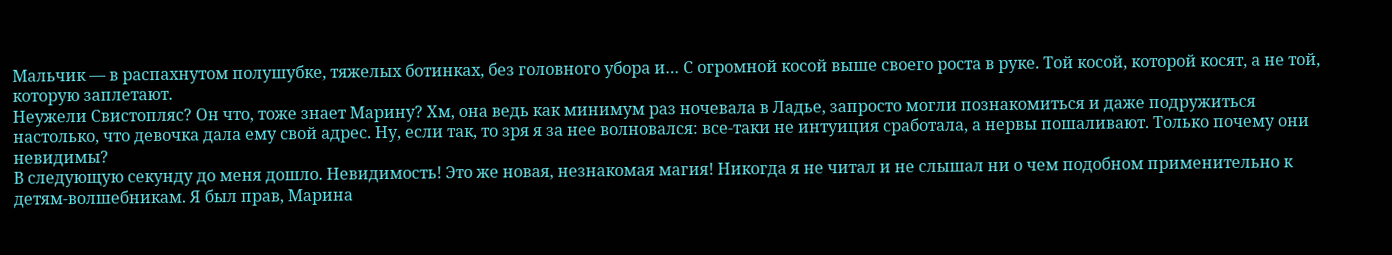Мальчик — в распахнутом полушубке, тяжелых ботинках, без головного убора и… С огромной косой выше своего роста в руке. Той косой, которой косят, а не той, которую заплетают.
Неужели Свистопляс? Он что, тоже знает Марину? Хм, она ведь как минимум раз ночевала в Ладье, запросто могли познакомиться и даже подружиться настолько, что девочка дала ему свой адрес. Ну, если так, то зря я за нее волновался: все-таки не интуиция сработала, а нервы пошаливают. Только почему они невидимы?
В следующую секунду до меня дошло. Невидимость! Это же новая, незнакомая магия! Никогда я не читал и не слышал ни о чем подобном применительно к детям-волшебникам. Я был прав, Марина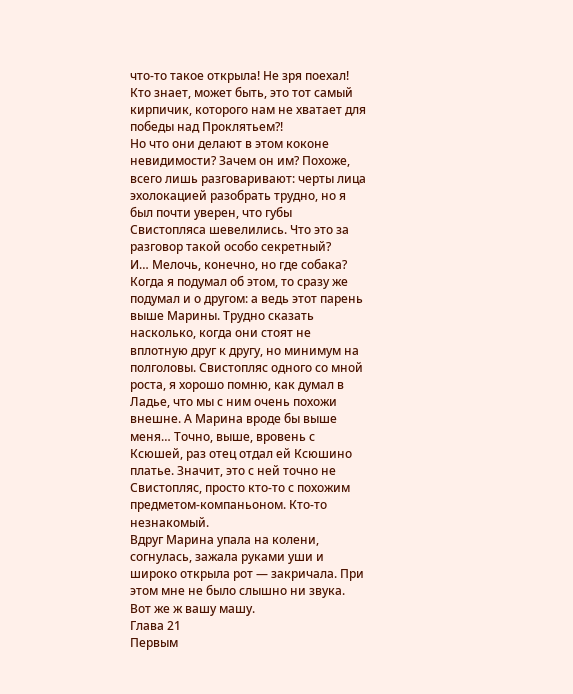что-то такое открыла! Не зря поехал! Кто знает, может быть, это тот самый кирпичик, которого нам не хватает для победы над Проклятьем?!
Но что они делают в этом коконе невидимости? Зачем он им? Похоже, всего лишь разговаривают: черты лица эхолокацией разобрать трудно, но я был почти уверен, что губы Свистопляса шевелились. Что это за разговор такой особо секретный?
И… Мелочь, конечно, но где собака?
Когда я подумал об этом, то сразу же подумал и о другом: а ведь этот парень выше Марины. Трудно сказать насколько, когда они стоят не вплотную друг к другу, но минимум на полголовы. Свистопляс одного со мной роста, я хорошо помню, как думал в Ладье, что мы с ним очень похожи внешне. А Марина вроде бы выше меня… Точно, выше, вровень с Ксюшей, раз отец отдал ей Ксюшино платье. Значит, это с ней точно не Свистопляс, просто кто-то с похожим предметом-компаньоном. Кто-то незнакомый.
Вдруг Марина упала на колени, согнулась, зажала руками уши и широко открыла рот — закричала. При этом мне не было слышно ни звука.
Вот же ж вашу машу.
Глава 21
Первым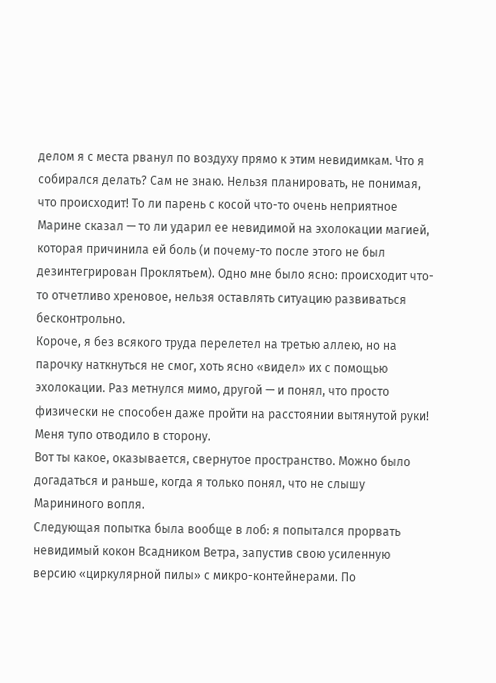делом я с места рванул по воздуху прямо к этим невидимкам. Что я собирался делать? Сам не знаю. Нельзя планировать, не понимая, что происходит! То ли парень с косой что-то очень неприятное Марине сказал — то ли ударил ее невидимой на эхолокации магией, которая причинила ей боль (и почему-то после этого не был дезинтегрирован Проклятьем). Одно мне было ясно: происходит что-то отчетливо хреновое, нельзя оставлять ситуацию развиваться бесконтрольно.
Короче, я без всякого труда перелетел на третью аллею, но на парочку наткнуться не смог, хоть ясно «видел» их с помощью эхолокации. Раз метнулся мимо, другой — и понял, что просто физически не способен даже пройти на расстоянии вытянутой руки! Меня тупо отводило в сторону.
Вот ты какое, оказывается, свернутое пространство. Можно было догадаться и раньше, когда я только понял, что не слышу Марининого вопля.
Следующая попытка была вообще в лоб: я попытался прорвать невидимый кокон Всадником Ветра, запустив свою усиленную версию «циркулярной пилы» с микро-контейнерами. По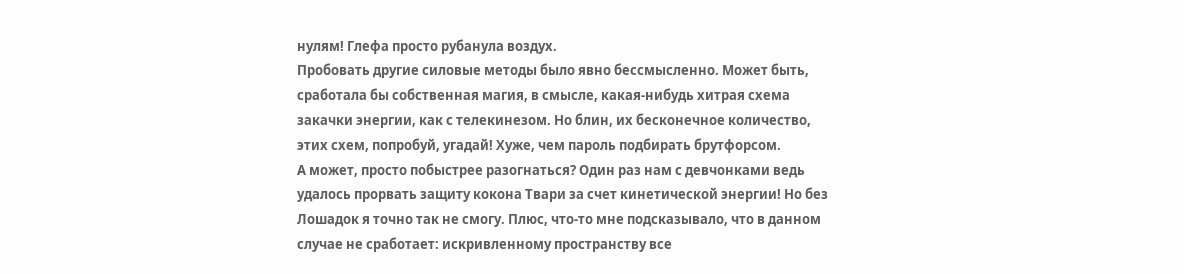нулям! Глефа просто рубанула воздух.
Пробовать другие силовые методы было явно бессмысленно. Может быть, сработала бы собственная магия, в смысле, какая-нибудь хитрая схема закачки энергии, как с телекинезом. Но блин, их бесконечное количество, этих схем, попробуй, угадай! Хуже, чем пароль подбирать брутфорсом.
А может, просто побыстрее разогнаться? Один раз нам с девчонками ведь удалось прорвать защиту кокона Твари за счет кинетической энергии! Но без Лошадок я точно так не смогу. Плюс, что-то мне подсказывало, что в данном случае не сработает: искривленному пространству все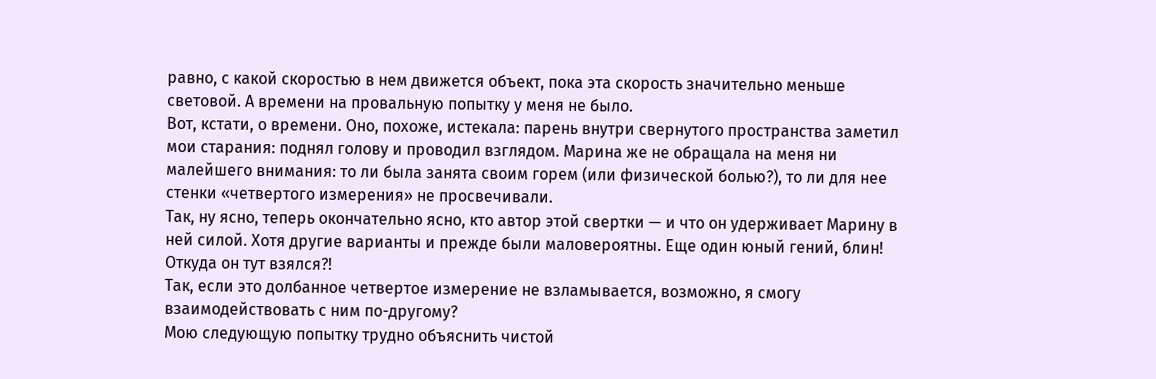равно, с какой скоростью в нем движется объект, пока эта скорость значительно меньше световой. А времени на провальную попытку у меня не было.
Вот, кстати, о времени. Оно, похоже, истекала: парень внутри свернутого пространства заметил мои старания: поднял голову и проводил взглядом. Марина же не обращала на меня ни малейшего внимания: то ли была занята своим горем (или физической болью?), то ли для нее стенки «четвертого измерения» не просвечивали.
Так, ну ясно, теперь окончательно ясно, кто автор этой свертки — и что он удерживает Марину в ней силой. Хотя другие варианты и прежде были маловероятны. Еще один юный гений, блин! Откуда он тут взялся?!
Так, если это долбанное четвертое измерение не взламывается, возможно, я смогу взаимодействовать с ним по-другому?
Мою следующую попытку трудно объяснить чистой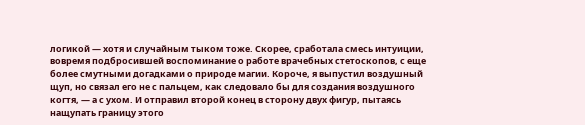логикой — хотя и случайным тыком тоже. Скорее, сработала смесь интуиции, вовремя подбросившей воспоминание о работе врачебных стетоскопов, с еще более смутными догадками о природе магии. Короче, я выпустил воздушный щуп, но связал его не с пальцем, как следовало бы для создания воздушного когтя, — а с ухом. И отправил второй конец в сторону двух фигур, пытаясь нащупать границу этого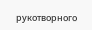рукотворного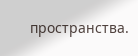пространства.